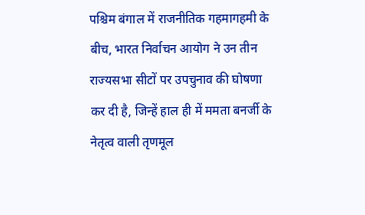पश्चिम बंगाल में राजनीतिक गहमागहमी के बीच, भारत निर्वाचन आयोग ने उन तीन राज्यसभा सीटों पर उपचुनाव की घोषणा कर दी है, जिन्हें हाल ही में ममता बनर्जी के नेतृत्व वाली तृणमूल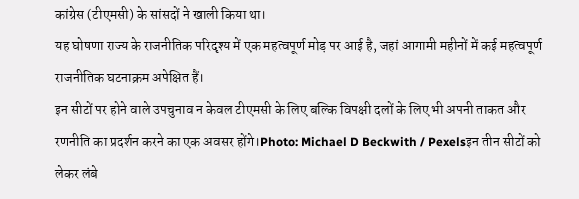कांग्रेस (टीएमसी) के सांसदों ने खाली किया था।
यह घोषणा राज्य के राजनीतिक परिदृश्य में एक महत्वपूर्ण मोड़ पर आई है, जहां आगामी महीनों में कई महत्वपूर्ण राजनीतिक घटनाक्रम अपेक्षित हैं।
इन सीटों पर होने वाले उपचुनाव न केवल टीएमसी के लिए बल्कि विपक्षी दलों के लिए भी अपनी ताकत और रणनीति का प्रदर्शन करने का एक अवसर होंगे।Photo: Michael D Beckwith / Pexelsइन तीन सीटों को लेकर लंबे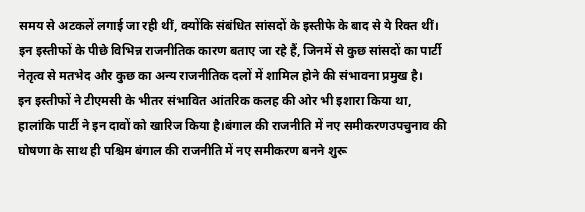समय से अटकलें लगाई जा रही थीं, क्योंकि संबंधित सांसदों के इस्तीफे के बाद से ये रिक्त थीं।
इन इस्तीफों के पीछे विभिन्न राजनीतिक कारण बताए जा रहे हैं, जिनमें से कुछ सांसदों का पार्टी नेतृत्व से मतभेद और कुछ का अन्य राजनीतिक दलों में शामिल होने की संभावना प्रमुख है।
इन इस्तीफों ने टीएमसी के भीतर संभावित आंतरिक कलह की ओर भी इशारा किया था, हालांकि पार्टी ने इन दावों को खारिज किया है।बंगाल की राजनीति में नए समीकरणउपचुनाव की घोषणा के साथ ही पश्चिम बंगाल की राजनीति में नए समीकरण बनने शुरू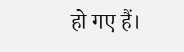हो गए हैं।